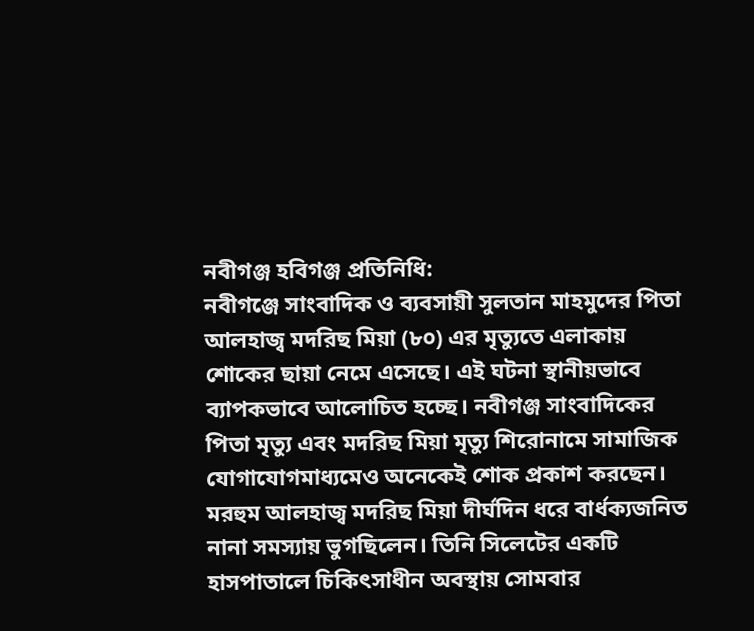নবীগঞ্জ হবিগঞ্জ প্রতিনিধি:
নবীগঞ্জে সাংবাদিক ও ব্যবসায়ী সুলতান মাহমুদের পিতা আলহাজ্ব মদরিছ মিয়া (৮০) এর মৃত্যুতে এলাকায় শোকের ছায়া নেমে এসেছে। এই ঘটনা স্থানীয়ভাবে ব্যাপকভাবে আলোচিত হচ্ছে। নবীগঞ্জ সাংবাদিকের পিতা মৃত্যু এবং মদরিছ মিয়া মৃত্যু শিরোনামে সামাজিক যোগাযোগমাধ্যমেও অনেকেই শোক প্রকাশ করছেন।
মরহুম আলহাজ্ব মদরিছ মিয়া দীর্ঘদিন ধরে বার্ধক্যজনিত নানা সমস্যায় ভুগছিলেন। তিনি সিলেটের একটি হাসপাতালে চিকিৎসাধীন অবস্থায় সোমবার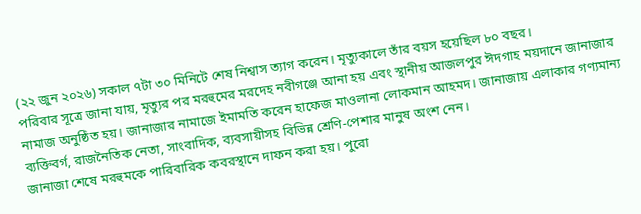(২২ জুন ২০২৬) সকাল ৭টা ৩০ মিনিটে শেষ নিশ্বাস ত্যাগ করেন। মৃত্যুকালে তাঁর বয়স হয়েছিল ৮০ বছর।
পরিবার সূত্রে জানা যায়, মৃত্যুর পর মরহুমের মরদেহ নবীগঞ্জে আনা হয় এবং স্থানীয় আজলপুর ঈদগাহ ময়দানে জানাজার নামাজ অনুষ্ঠিত হয়। জানাজার নামাজে ইমামতি করেন হাফেজ মাওলানা লোকমান আহমদ। জানাজায় এলাকার গণ্যমান্য ব্যক্তিবর্গ, রাজনৈতিক নেতা, সাংবাদিক, ব্যবসায়ীসহ বিভিন্ন শ্রেণি-পেশার মানুষ অংশ নেন।
জানাজা শেষে মরহুমকে পারিবারিক কবরস্থানে দাফন করা হয়। পুরো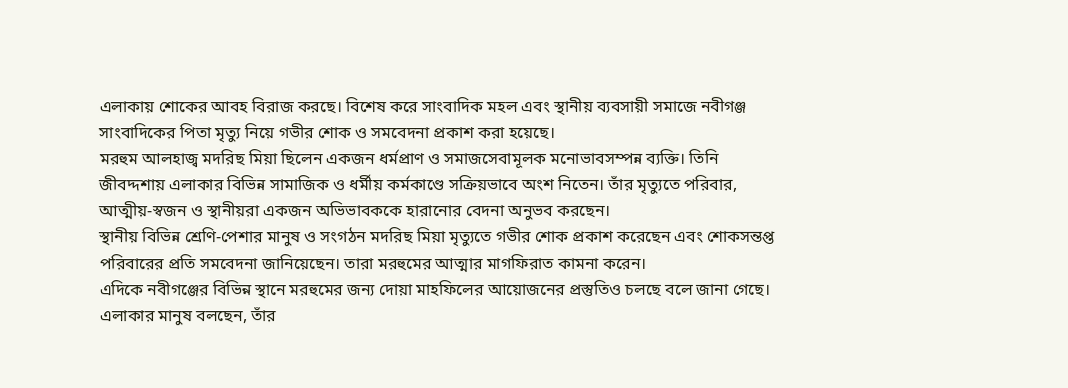এলাকায় শোকের আবহ বিরাজ করছে। বিশেষ করে সাংবাদিক মহল এবং স্থানীয় ব্যবসায়ী সমাজে নবীগঞ্জ সাংবাদিকের পিতা মৃত্যু নিয়ে গভীর শোক ও সমবেদনা প্রকাশ করা হয়েছে।
মরহুম আলহাজ্ব মদরিছ মিয়া ছিলেন একজন ধর্মপ্রাণ ও সমাজসেবামূলক মনোভাবসম্পন্ন ব্যক্তি। তিনি জীবদ্দশায় এলাকার বিভিন্ন সামাজিক ও ধর্মীয় কর্মকাণ্ডে সক্রিয়ভাবে অংশ নিতেন। তাঁর মৃত্যুতে পরিবার, আত্মীয়-স্বজন ও স্থানীয়রা একজন অভিভাবককে হারানোর বেদনা অনুভব করছেন।
স্থানীয় বিভিন্ন শ্রেণি-পেশার মানুষ ও সংগঠন মদরিছ মিয়া মৃত্যুতে গভীর শোক প্রকাশ করেছেন এবং শোকসন্তপ্ত পরিবারের প্রতি সমবেদনা জানিয়েছেন। তারা মরহুমের আত্মার মাগফিরাত কামনা করেন।
এদিকে নবীগঞ্জের বিভিন্ন স্থানে মরহুমের জন্য দোয়া মাহফিলের আয়োজনের প্রস্তুতিও চলছে বলে জানা গেছে। এলাকার মানুষ বলছেন, তাঁর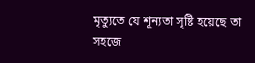মৃত্যুতে যে শূন্যতা সৃষ্টি হয়েছে তা সহজে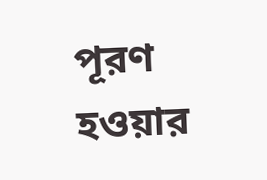পূরণ হওয়ার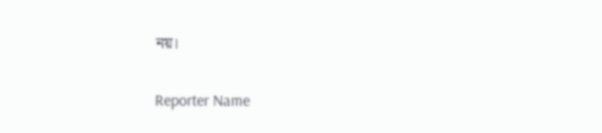নয়।

Reporter Name